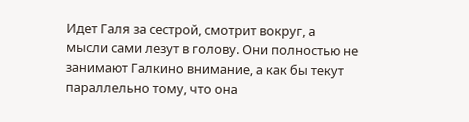Идет Галя за сестрой, смотрит вокруг, а мысли сами лезут в голову. Они полностью не занимают Галкино внимание, а как бы текут параллельно тому, что она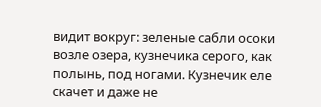видит вокруг: зеленые сабли осоки возле озера, кузнечика серого, как полынь, под ногами. Кузнечик еле скачет и даже не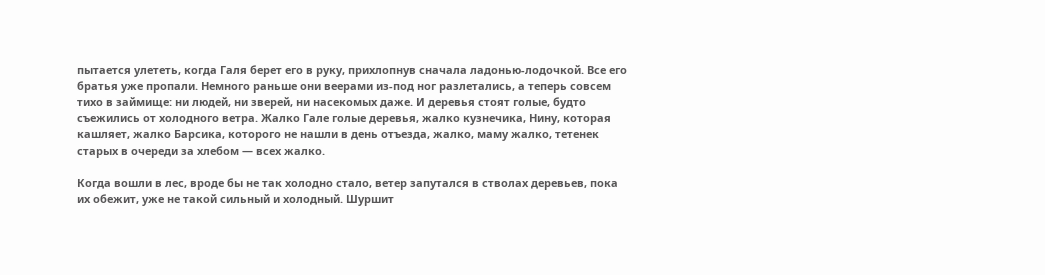пытается улететь, когда Галя берет его в руку, прихлопнув сначала ладонью-лодочкой. Все его братья уже пропали. Немного раньше они веерами из-под ног разлетались, а теперь совсем тихо в займище: ни людей, ни зверей, ни насекомых даже. И деревья стоят голые, будто съежились от холодного ветра. Жалко Гале голые деревья, жалко кузнечика, Нину, которая кашляет, жалко Барсика, которого не нашли в день отъезда, жалко, маму жалко, тетенек старых в очереди за хлебом — всех жалко.

Когда вошли в лес, вроде бы не так холодно стало, ветер запутался в стволах деревьев, пока их обежит, уже не такой сильный и холодный. Шуршит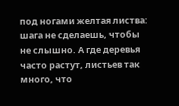под ногами желтая листва: шага не сделаешь, чтобы не слышно. А где деревья часто растут, листьев так много, что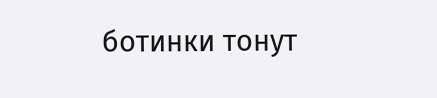ботинки тонут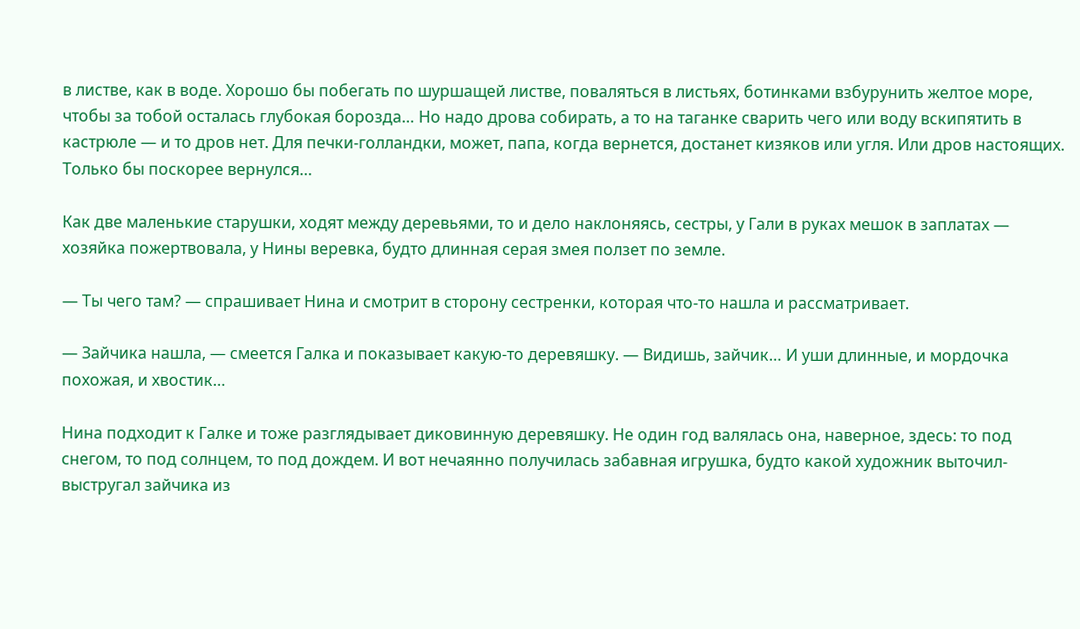в листве, как в воде. Хорошо бы побегать по шуршащей листве, поваляться в листьях, ботинками взбурунить желтое море, чтобы за тобой осталась глубокая борозда… Но надо дрова собирать, а то на таганке сварить чего или воду вскипятить в кастрюле — и то дров нет. Для печки-голландки, может, папа, когда вернется, достанет кизяков или угля. Или дров настоящих. Только бы поскорее вернулся…

Как две маленькие старушки, ходят между деревьями, то и дело наклоняясь, сестры, у Гали в руках мешок в заплатах — хозяйка пожертвовала, у Нины веревка, будто длинная серая змея ползет по земле.

— Ты чего там? — спрашивает Нина и смотрит в сторону сестренки, которая что-то нашла и рассматривает.

— Зайчика нашла, — смеется Галка и показывает какую-то деревяшку. — Видишь, зайчик… И уши длинные, и мордочка похожая, и хвостик…

Нина подходит к Галке и тоже разглядывает диковинную деревяшку. Не один год валялась она, наверное, здесь: то под снегом, то под солнцем, то под дождем. И вот нечаянно получилась забавная игрушка, будто какой художник выточил-выстругал зайчика из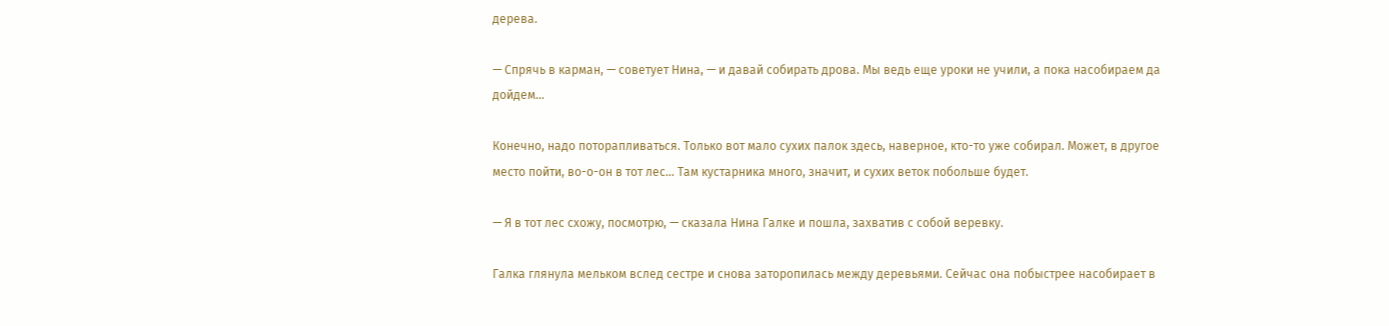дерева.

— Спрячь в карман, — советует Нина, — и давай собирать дрова. Мы ведь еще уроки не учили, а пока насобираем да дойдем…

Конечно, надо поторапливаться. Только вот мало сухих палок здесь, наверное, кто-то уже собирал. Может, в другое место пойти, во-о-он в тот лес… Там кустарника много, значит, и сухих веток побольше будет.

— Я в тот лес схожу, посмотрю, — сказала Нина Галке и пошла, захватив с собой веревку.

Галка глянула мельком вслед сестре и снова заторопилась между деревьями. Сейчас она побыстрее насобирает в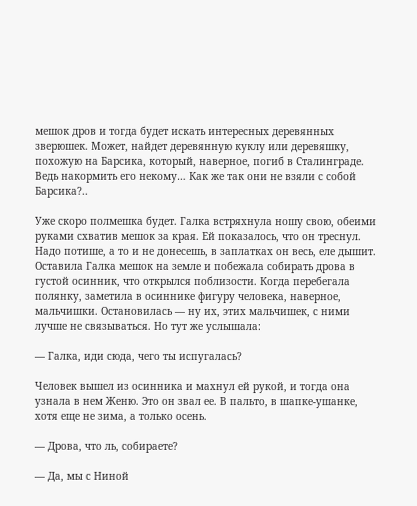мешок дров и тогда будет искать интересных деревянных зверюшек. Может, найдет деревянную куклу или деревяшку, похожую на Барсика, который, наверное, погиб в Сталинграде. Ведь накормить его некому… Как же так они не взяли с собой Барсика?..

Уже скоро полмешка будет. Галка встряхнула ношу свою, обеими руками схватив мешок за края. Ей показалось, что он треснул. Надо потише, а то и не донесешь, в заплатках он весь, еле дышит. Оставила Галка мешок на земле и побежала собирать дрова в густой осинник, что открылся поблизости. Когда перебегала полянку, заметила в осиннике фигуру человека, наверное, мальчишки. Остановилась — ну их, этих мальчишек, с ними лучше не связываться. Но тут же услышала:

— Галка, иди сюда, чего ты испугалась?

Человек вышел из осинника и махнул ей рукой, и тогда она узнала в нем Женю. Это он звал ее. В пальто, в шапке-ушанке, хотя еще не зима, а только осень.

— Дрова, что ль, собираете?

— Да, мы с Ниной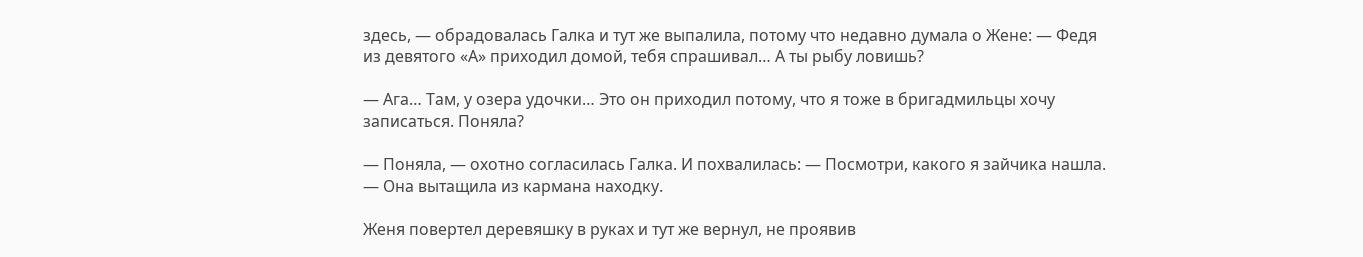здесь, — обрадовалась Галка и тут же выпалила, потому что недавно думала о Жене: — Федя из девятого «А» приходил домой, тебя спрашивал… А ты рыбу ловишь?

— Ага… Там, у озера удочки… Это он приходил потому, что я тоже в бригадмильцы хочу записаться. Поняла?

— Поняла, — охотно согласилась Галка. И похвалилась: — Посмотри, какого я зайчика нашла. — Она вытащила из кармана находку.

Женя повертел деревяшку в руках и тут же вернул, не проявив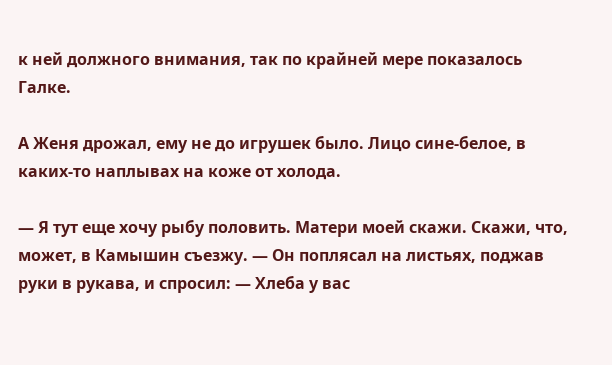к ней должного внимания, так по крайней мере показалось Галке.

А Женя дрожал, ему не до игрушек было. Лицо сине-белое, в каких-то наплывах на коже от холода.

— Я тут еще хочу рыбу половить. Матери моей скажи. Скажи, что, может, в Камышин съезжу. — Он поплясал на листьях, поджав руки в рукава, и спросил: — Хлеба у вас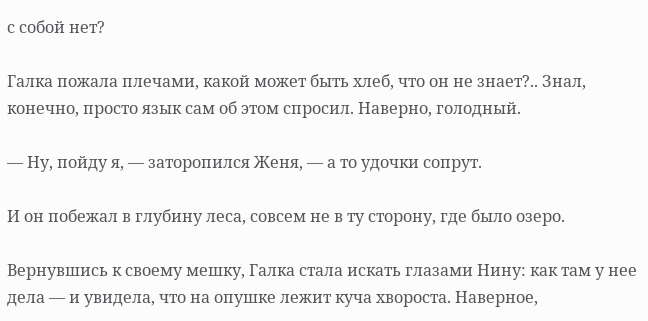с собой нет?

Галка пожала плечами, какой может быть хлеб, что он не знает?.. Знал, конечно, просто язык сам об этом спросил. Наверно, голодный.

— Ну, пойду я, — заторопился Женя, — а то удочки сопрут.

И он побежал в глубину леса, совсем не в ту сторону, где было озеро.

Вернувшись к своему мешку, Галка стала искать глазами Нину: как там у нее дела — и увидела, что на опушке лежит куча хвороста. Наверное,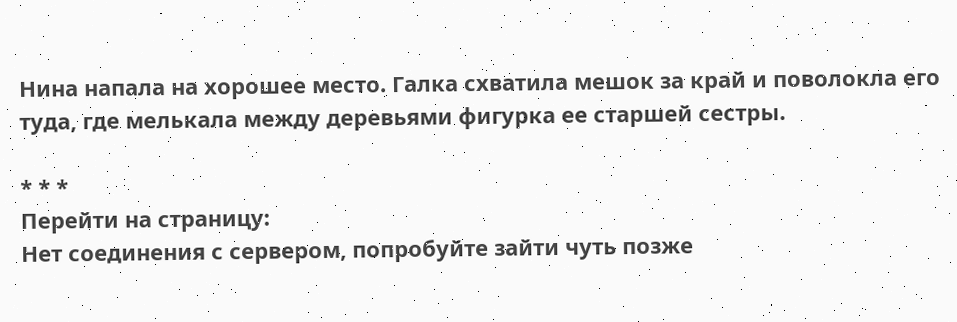Нина напала на хорошее место. Галка схватила мешок за край и поволокла его туда, где мелькала между деревьями фигурка ее старшей сестры.

* * *
Перейти на страницу:
Нет соединения с сервером, попробуйте зайти чуть позже